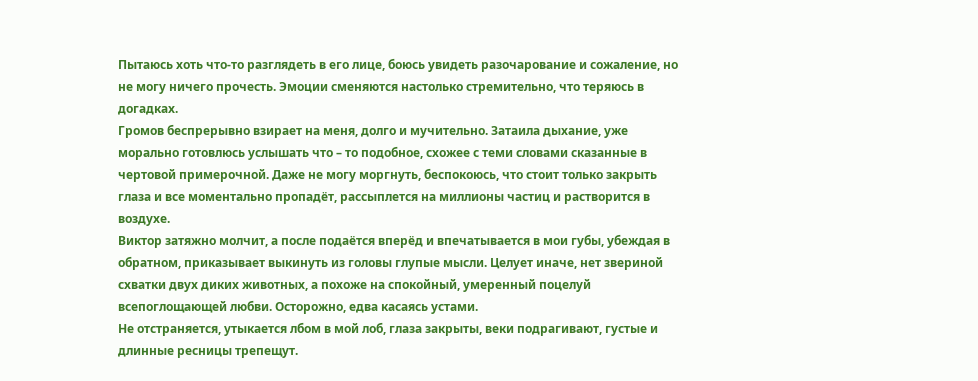Пытаюсь хоть что-то разглядеть в его лице, боюсь увидеть разочарование и сожаление, но не могу ничего прочесть. Эмоции сменяются настолько стремительно, что теряюсь в догадках.
Громов беспрерывно взирает на меня, долго и мучительно. Затаила дыхание, уже морально готовлюсь услышать что – то подобное, схожее с теми словами сказанные в чертовой примерочной. Даже не могу моргнуть, беспокоюсь, что стоит только закрыть глаза и все моментально пропадёт, рассыплется на миллионы частиц и растворится в воздухе.
Виктор затяжно молчит, а после подаётся вперёд и впечатывается в мои губы, убеждая в обратном, приказывает выкинуть из головы глупые мысли. Целует иначе, нет звериной схватки двух диких животных, а похоже на спокойный, умеренный поцелуй всепоглощающей любви. Осторожно, едва касаясь устами.
Не отстраняется, утыкается лбом в мой лоб, глаза закрыты, веки подрагивают, густые и длинные ресницы трепещут.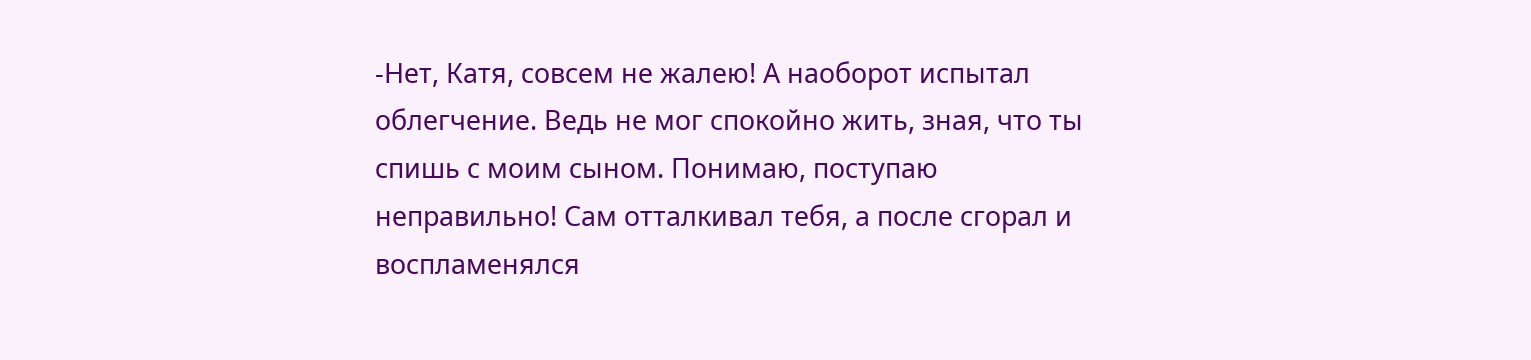-Нет, Катя, совсем не жалею! А наоборот испытал облегчение. Ведь не мог спокойно жить, зная, что ты спишь с моим сыном. Понимаю, поступаю неправильно! Сам отталкивал тебя, а после сгорал и воспламенялся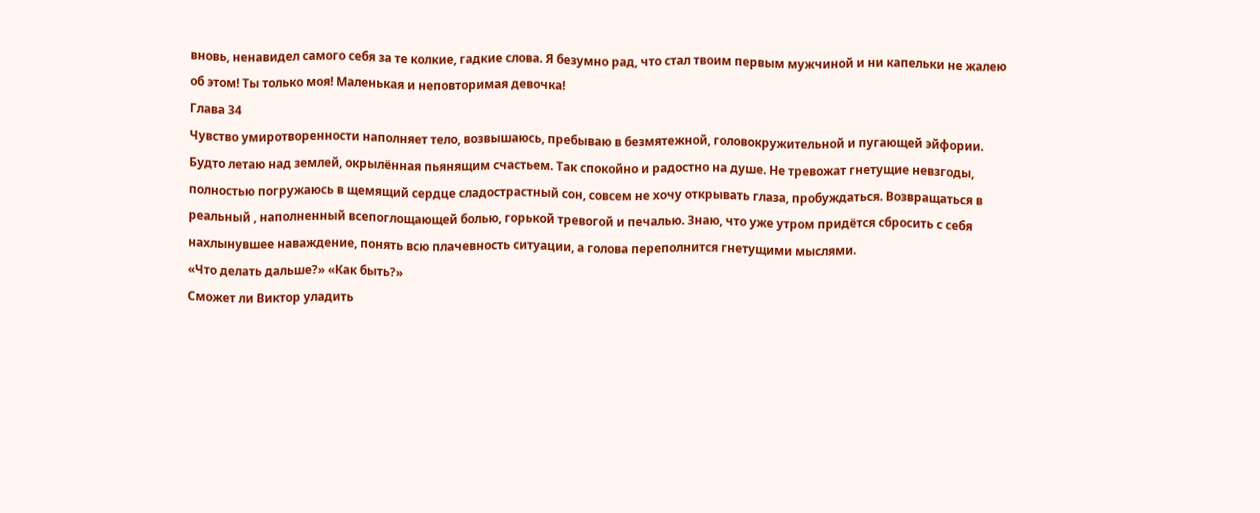вновь, ненавидел самого себя за те колкие, гадкие слова. Я безумно рад, что стал твоим первым мужчиной и ни капельки не жалею об этом! Ты только моя! Маленькая и неповторимая девочка!
Глава 34
Чувство умиротворенности наполняет тело, возвышаюсь, пребываю в безмятежной, головокружительной и пугающей эйфории. Будто летаю над землей, окрылённая пьянящим счастьем. Так спокойно и радостно на душе. Не тревожат гнетущие невзгоды, полностью погружаюсь в щемящий сердце сладострастный сон, совсем не хочу открывать глаза, пробуждаться. Возвращаться в реальный , наполненный всепоглощающей болью, горькой тревогой и печалью. Знаю, что уже утром придётся сбросить с себя нахлынувшее наваждение, понять всю плачевность ситуации, а голова переполнится гнетущими мыслями.
«Что делать дальше?» «Как быть?»
Сможет ли Виктор уладить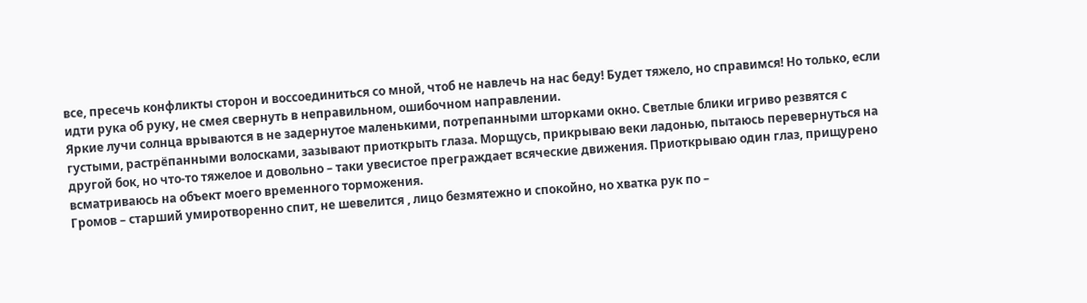все, пресечь конфликты сторон и воссоединиться со мной, чтоб не навлечь на нас беду! Будет тяжело, но справимся! Но только, если идти рука об руку, не смея свернуть в неправильном, ошибочном направлении.
Яркие лучи солнца врываются в не задернутое маленькими, потрепанными шторками окно. Светлые блики игриво резвятся с густыми, растрёпанными волосками, зазывают приоткрыть глаза. Морщусь, прикрываю веки ладонью, пытаюсь перевернуться на другой бок, но что-то тяжелое и довольно – таки увесистое преграждает всяческие движения. Приоткрываю один глаз, прищурено всматриваюсь на объект моего временного торможения.
Громов – старший умиротворенно спит, не шевелится , лицо безмятежно и спокойно, но хватка рук по –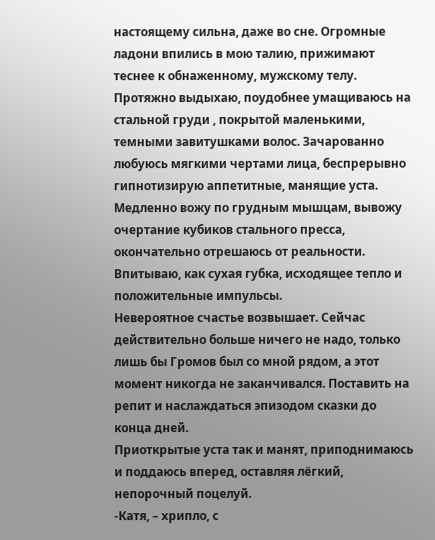настоящему сильна, даже во сне. Огромные ладони впились в мою талию, прижимают теснее к обнаженному, мужскому телу.
Протяжно выдыхаю, поудобнее умащиваюсь на стальной груди , покрытой маленькими, темными завитушками волос. Зачарованно любуюсь мягкими чертами лица, беспрерывно гипнотизирую аппетитные, манящие уста. Медленно вожу по грудным мышцам, вывожу очертание кубиков стального пресса, окончательно отрешаюсь от реальности. Впитываю, как сухая губка, исходящее тепло и положительные импульсы.
Невероятное счастье возвышает. Сейчас действительно больше ничего не надо, только лишь бы Громов был со мной рядом, а этот момент никогда не заканчивался. Поставить на репит и наслаждаться эпизодом сказки до конца дней.
Приоткрытые уста так и манят, приподнимаюсь и поддаюсь вперед, оставляя лёгкий, непорочный поцелуй.
-Катя, – хрипло, с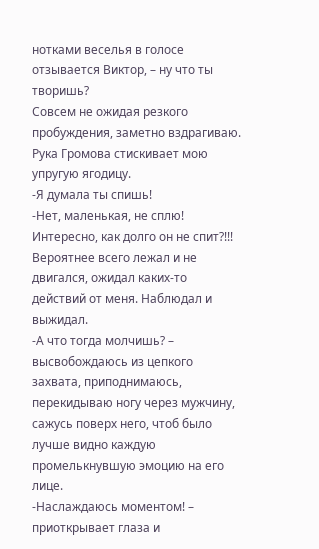нотками веселья в голосе отзывается Виктор, – ну что ты творишь?
Совсем не ожидая резкого пробуждения, заметно вздрагиваю. Рука Громова стискивает мою упругую ягодицу.
-Я думала ты спишь!
-Нет, маленькая, не сплю!
Интересно, как долго он не спит?!!! Вероятнее всего лежал и не двигался, ожидал каких-то действий от меня. Наблюдал и выжидал.
-А что тогда молчишь? – высвобождаюсь из цепкого захвата, приподнимаюсь, перекидываю ногу через мужчину, сажусь поверх него, чтоб было лучше видно каждую промелькнувшую эмоцию на его лице.
-Наслаждаюсь моментом! – приоткрывает глаза и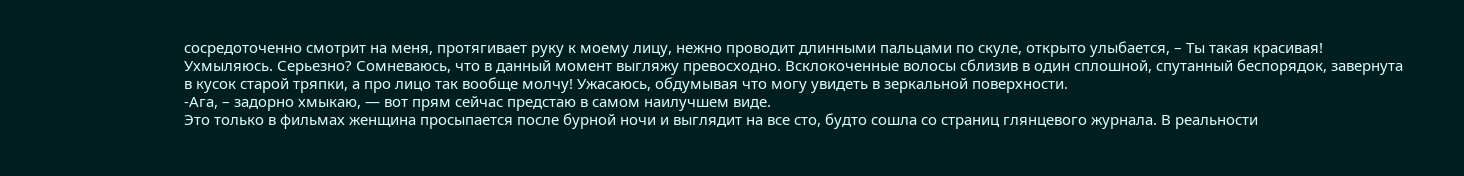сосредоточенно смотрит на меня, протягивает руку к моему лицу, нежно проводит длинными пальцами по скуле, открыто улыбается, – Ты такая красивая!
Ухмыляюсь. Серьезно? Сомневаюсь, что в данный момент выгляжу превосходно. Всклокоченные волосы сблизив в один сплошной, спутанный беспорядок, завернута в кусок старой тряпки, а про лицо так вообще молчу! Ужасаюсь, обдумывая что могу увидеть в зеркальной поверхности.
-Ага, – задорно хмыкаю, — вот прям сейчас предстаю в самом наилучшем виде.
Это только в фильмах женщина просыпается после бурной ночи и выглядит на все сто, будто сошла со страниц глянцевого журнала. В реальности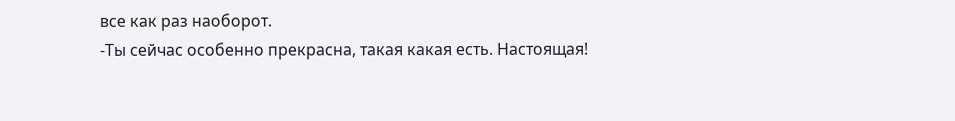все как раз наоборот.
-Ты сейчас особенно прекрасна, такая какая есть. Настоящая!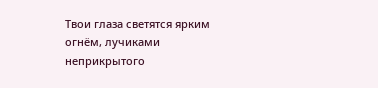Твои глаза светятся ярким огнём, лучиками неприкрытого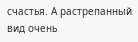счастья. А растрепанный вид очень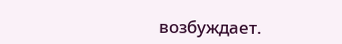возбуждает.